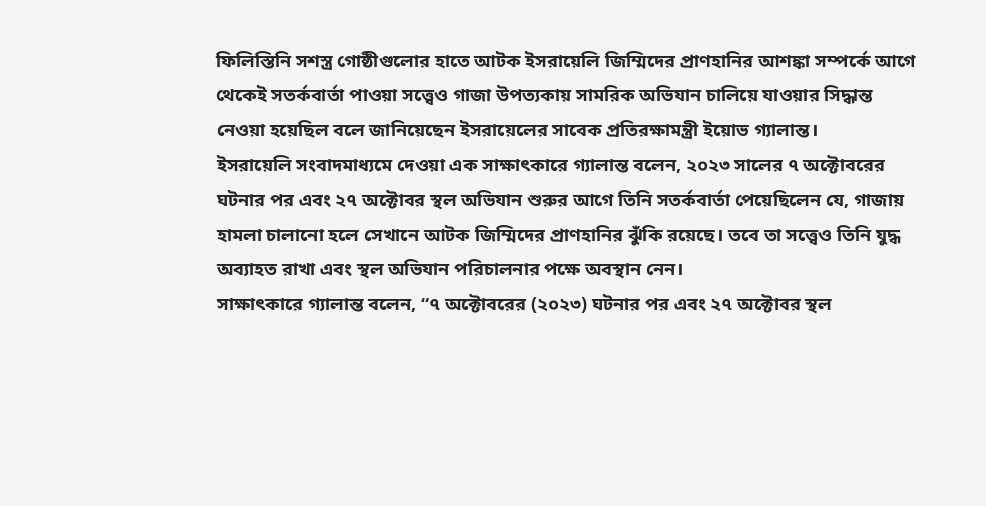ফিলিস্তিনি সশস্ত্র গোষ্ঠীগুলোর হাতে আটক ইসরায়েলি জিম্মিদের প্রাণহানির আশঙ্কা সম্পর্কে আগে থেকেই সতর্কবার্তা পাওয়া সত্ত্বেও গাজা উপত্যকায় সামরিক অভিযান চালিয়ে যাওয়ার সিদ্ধান্ত নেওয়া হয়েছিল বলে জানিয়েছেন ইসরায়েলের সাবেক প্রতিরক্ষামন্ত্রী ইয়োভ গ্যালান্ত।
ইসরায়েলি সংবাদমাধ্যমে দেওয়া এক সাক্ষাৎকারে গ্যালান্ত বলেন, ২০২৩ সালের ৭ অক্টোবরের ঘটনার পর এবং ২৭ অক্টোবর স্থল অভিযান শুরুর আগে তিনি সতর্কবার্তা পেয়েছিলেন যে, গাজায় হামলা চালানো হলে সেখানে আটক জিম্মিদের প্রাণহানির ঝুঁকি রয়েছে। তবে তা সত্ত্বেও তিনি যুদ্ধ অব্যাহত রাখা এবং স্থল অভিযান পরিচালনার পক্ষে অবস্থান নেন।
সাক্ষাৎকারে গ্যালান্ত বলেন, “৭ অক্টোবরের (২০২৩) ঘটনার পর এবং ২৭ অক্টোবর স্থল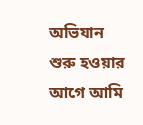অভিযান শুরু হওয়ার আগে আমি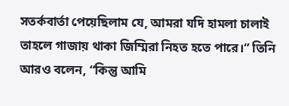সতর্কবার্তা পেয়েছিলাম যে, আমরা যদি হামলা চালাই তাহলে গাজায় থাকা জিম্মিরা নিহত হতে পারে।” তিনি আরও বলেন, “কিন্তু আমি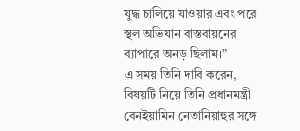যুদ্ধ চালিয়ে যাওয়ার এবং পরে স্থল অভিযান বাস্তবায়নের ব্যাপারে অনড় ছিলাম।”
এ সময় তিনি দাবি করেন, বিষয়টি নিয়ে তিনি প্রধানমন্ত্রী বেনইয়ামিন নেতানিয়াহুর সঙ্গে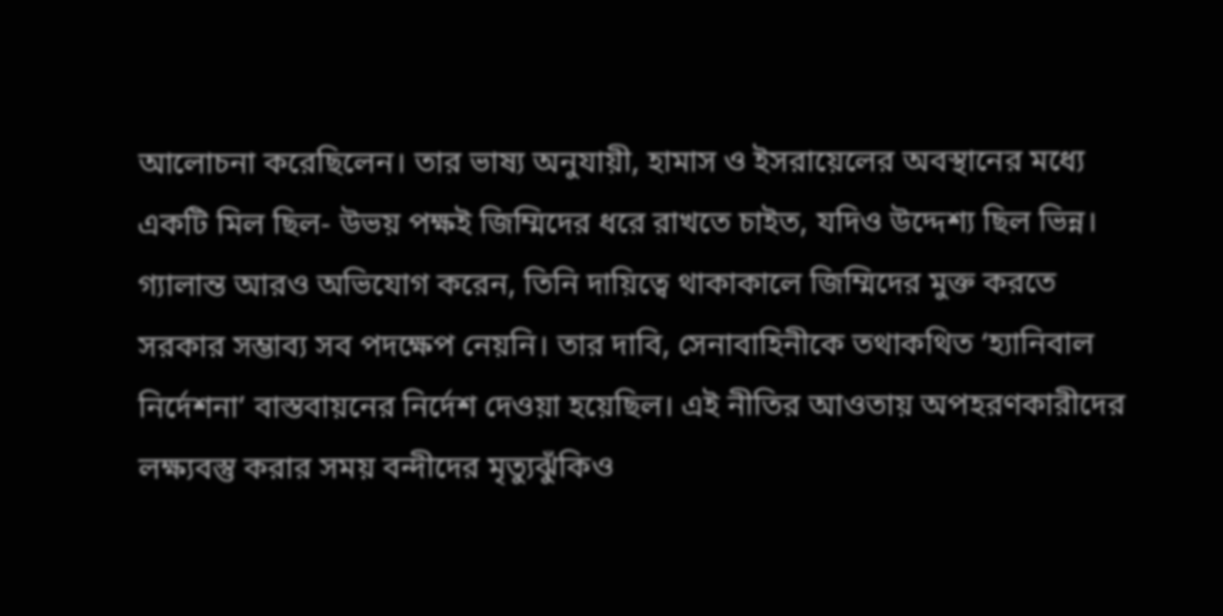আলোচনা করেছিলেন। তার ভাষ্য অনুযায়ী, হামাস ও ইসরায়েলের অবস্থানের মধ্যে একটি মিল ছিল- উভয় পক্ষই জিম্মিদের ধরে রাখতে চাইত, যদিও উদ্দেশ্য ছিল ভিন্ন।
গ্যালান্ত আরও অভিযোগ করেন, তিনি দায়িত্বে থাকাকালে জিম্মিদের মুক্ত করতে সরকার সম্ভাব্য সব পদক্ষেপ নেয়নি। তার দাবি, সেনাবাহিনীকে তথাকথিত ‘হ্যানিবাল নির্দেশনা’ বাস্তবায়নের নির্দেশ দেওয়া হয়েছিল। এই নীতির আওতায় অপহরণকারীদের লক্ষ্যবস্তু করার সময় বন্দীদের মৃত্যুঝুঁকিও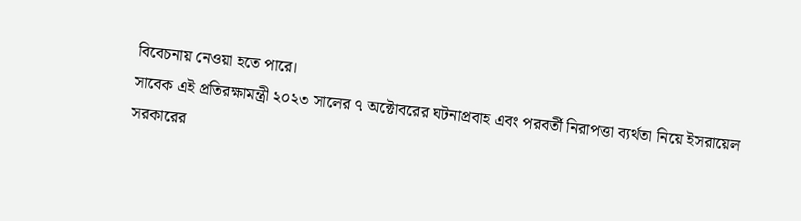বিবেচনায় নেওয়া হতে পারে।
সাবেক এই প্রতিরক্ষামন্ত্রী ২০২৩ সালের ৭ অক্টোবরের ঘটনাপ্রবাহ এবং পরবর্তী নিরাপত্তা ব্যর্থতা নিয়ে ইসরায়েল সরকারের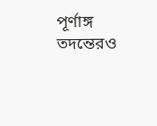পূর্ণাঙ্গ তদন্তেরও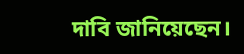দাবি জানিয়েছেন।